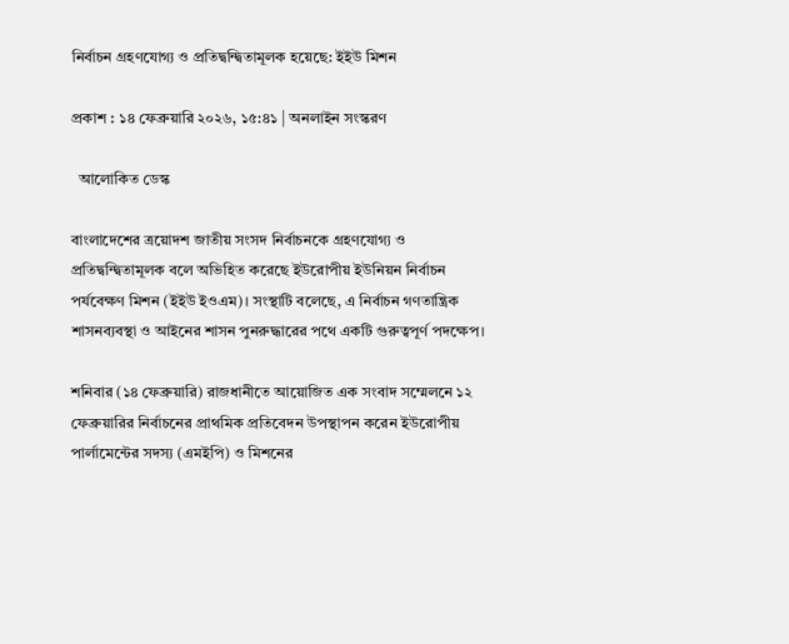নির্বাচন গ্রহণযোগ্য ও প্রতিদ্বন্দ্বিতামূলক হয়েছে: ইইউ মিশন

প্রকাশ : ১৪ ফেব্রুয়ারি ২০২৬, ১৫:৪১ | অনলাইন সংস্করণ

  আলোকিত ডেস্ক

বাংলাদেশের ত্রয়োদশ জাতীয় সংসদ নির্বাচনকে গ্রহণযোগ্য ও প্রতিদ্বন্দ্বিতামূলক বলে অভিহিত করেছে ইউরোপীয় ইউনিয়ন নির্বাচন পর্যবেক্ষণ মিশন (ইইউ ইওএম)। সংস্থাটি বলেছে, এ নির্বাচন গণতান্ত্রিক শাসনব্যবস্থা ও আইনের শাসন পুনরুদ্ধারের পথে একটি গুরুত্বপূর্ণ পদক্ষেপ।

শনিবার (১৪ ফেব্রুয়ারি) রাজধানীতে আয়োজিত এক সংবাদ সম্মেলনে ১২ ফেব্রুয়ারির নির্বাচনের প্রাথমিক প্রতিবেদন উপস্থাপন করেন ইউরোপীয় পার্লামেন্টের সদস্য (এমইপি) ও মিশনের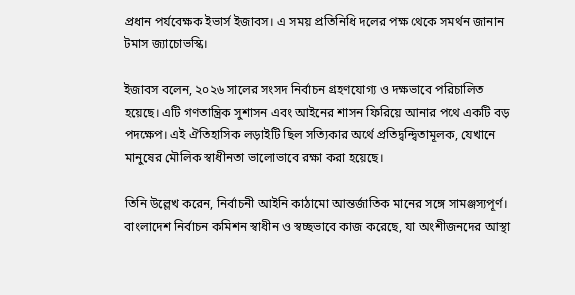প্রধান পর্যবেক্ষক ইভার্স ইজাবস। এ সময় প্রতিনিধি দলের পক্ষ থেকে সমর্থন জানান টমাস জ্যাচোভস্কি।

ইজাবস বলেন, ২০২৬ সালের সংসদ নির্বাচন গ্রহণযোগ্য ও দক্ষভাবে পরিচালিত হয়েছে। এটি গণতান্ত্রিক সুশাসন এবং আইনের শাসন ফিরিয়ে আনার পথে একটি বড় পদক্ষেপ। এই ঐতিহাসিক লড়াইটি ছিল সত্যিকার অর্থে প্রতিদ্বন্দ্বিতামূলক, যেখানে মানুষের মৌলিক স্বাধীনতা ভালোভাবে রক্ষা করা হয়েছে।

তিনি উল্লেখ করেন, নির্বাচনী আইনি কাঠামো আন্তর্জাতিক মানের সঙ্গে সামঞ্জস্যপূর্ণ। বাংলাদেশ নির্বাচন কমিশন স্বাধীন ও স্বচ্ছভাবে কাজ করেছে, যা অংশীজনদের আস্থা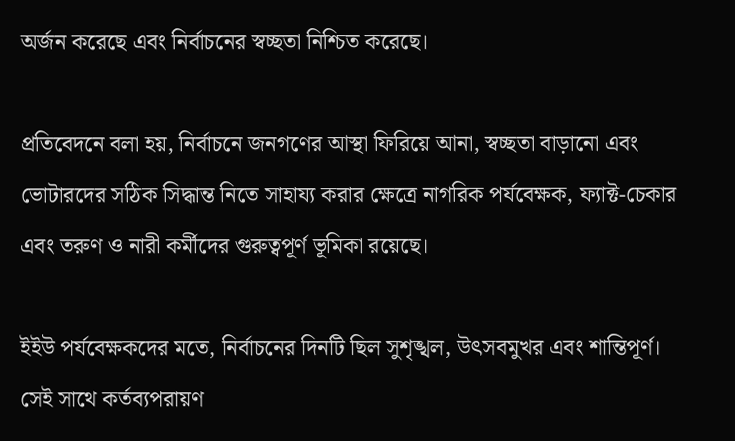অর্জন করেছে এবং নির্বাচনের স্বচ্ছতা নিশ্চিত করেছে।

প্রতিবেদনে বলা হয়, নির্বাচনে জনগণের আস্থা ফিরিয়ে আনা, স্বচ্ছতা বাড়ানো এবং ভোটারদের সঠিক সিদ্ধান্ত নিতে সাহায্য করার ক্ষেত্রে নাগরিক পর্যবেক্ষক, ফ্যাক্ট-চেকার এবং তরুণ ও নারী কর্মীদের গুরুত্বপূর্ণ ভূমিকা রয়েছে।

ইইউ পর্যবেক্ষকদের মতে, নির্বাচনের দিনটি ছিল সুশৃঙ্খল, উৎসবমুখর এবং শান্তিপূর্ণ। সেই সাথে কর্তব্যপরায়ণ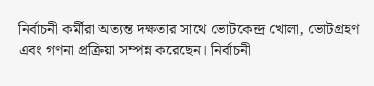নির্বাচনী কর্মীরা অত্যন্ত দক্ষতার সাথে ভোটকেন্দ্র খোলা, ভোটগ্রহণ এবং গণনা প্রক্রিয়া সম্পন্ন করেছেন। নির্বাচনী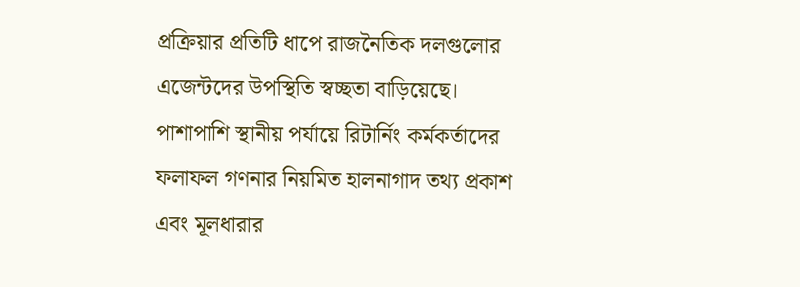প্রক্রিয়ার প্রতিটি ধাপে রাজনৈতিক দলগুলোর এজেন্টদের উপস্থিতি স্বচ্ছতা বাড়িয়েছে। পাশাপাশি স্থানীয় পর্যায়ে রিটার্নিং কর্মকর্তাদের ফলাফল গণনার নিয়মিত হালনাগাদ তথ্য প্রকাশ এবং মূলধারার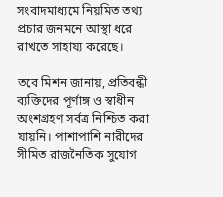সংবাদমাধ্যমে নিয়মিত তথ্য প্রচার জনমনে আস্থা ধরে রাখতে সাহায্য করেছে।

তবে মিশন জানায়, প্রতিবন্ধী ব্যক্তিদের পূর্ণাঙ্গ ও স্বাধীন অংশগ্রহণ সর্বত্র নিশ্চিত করা যায়নি। পাশাপাশি নারীদের সীমিত রাজনৈতিক সুযোগ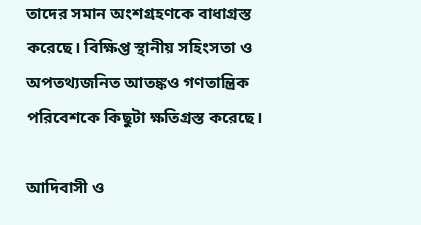তাদের সমান অংশগ্রহণকে বাধাগ্রস্ত করেছে। বিক্ষিপ্ত স্থানীয় সহিংসতা ও অপতথ্যজনিত আতঙ্কও গণতান্ত্রিক পরিবেশকে কিছুটা ক্ষতিগ্রস্ত করেছে।

আদিবাসী ও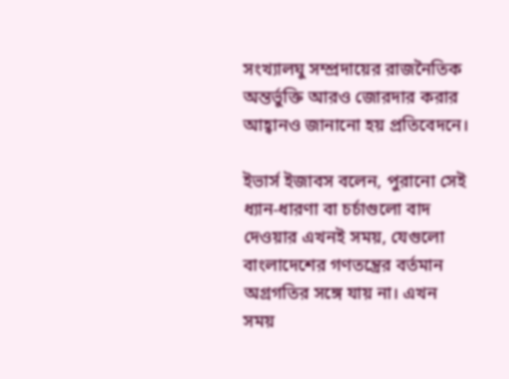সংখ্যালঘু সম্প্রদায়ের রাজনৈতিক অন্তর্ভুক্তি আরও জোরদার করার আহ্বানও জানানো হয় প্রতিবেদনে।

ইভার্স ইজাবস বলেন, পুরানো সেই ধ্যান-ধারণা বা চর্চাগুলো বাদ দেওয়ার এখনই সময়, যেগুলো বাংলাদেশের গণতন্ত্রের বর্তমান অগ্রগতির সঙ্গে যায় না। এখন সময়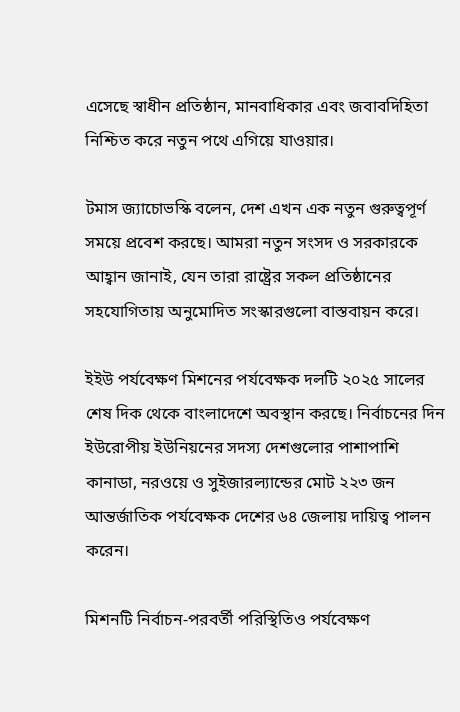এসেছে স্বাধীন প্রতিষ্ঠান, মানবাধিকার এবং জবাবদিহিতা নিশ্চিত করে নতুন পথে এগিয়ে যাওয়ার।

টমাস জ্যাচোভস্কি বলেন, দেশ এখন এক নতুন গুরুত্বপূর্ণ সময়ে প্রবেশ করছে। আমরা নতুন সংসদ ও সরকারকে আহ্বান জানাই, যেন তারা রাষ্ট্রের সকল প্রতিষ্ঠানের সহযোগিতায় অনুমোদিত সংস্কারগুলো বাস্তবায়ন করে।

ইইউ পর্যবেক্ষণ মিশনের পর্যবেক্ষক দলটি ২০২৫ সালের শেষ দিক থেকে বাংলাদেশে অবস্থান করছে। নির্বাচনের দিন ইউরোপীয় ইউনিয়নের সদস্য দেশগুলোর পাশাপাশি কানাডা, নরওয়ে ও সুইজারল্যান্ডের মোট ২২৩ জন আন্তর্জাতিক পর্যবেক্ষক দেশের ৬৪ জেলায় দায়িত্ব পালন করেন।

মিশনটি নির্বাচন-পরবর্তী পরিস্থিতিও পর্যবেক্ষণ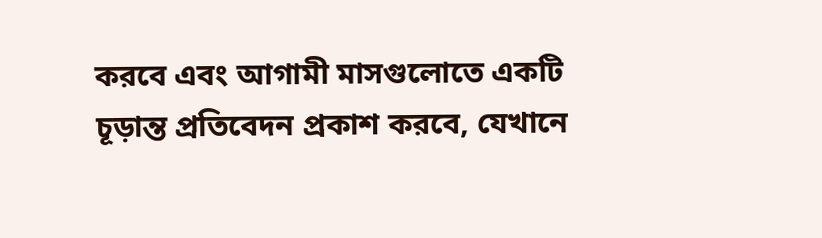করবে এবং আগামী মাসগুলোতে একটি চূড়ান্ত প্রতিবেদন প্রকাশ করবে, যেখানে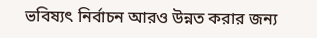ভবিষ্যৎ নির্বাচন আরও উন্নত করার জন্য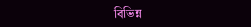বিভিন্ন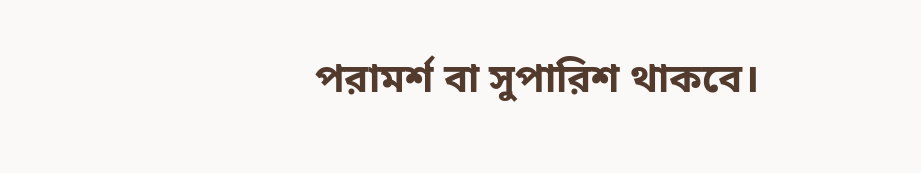পরামর্শ বা সুপারিশ থাকবে।